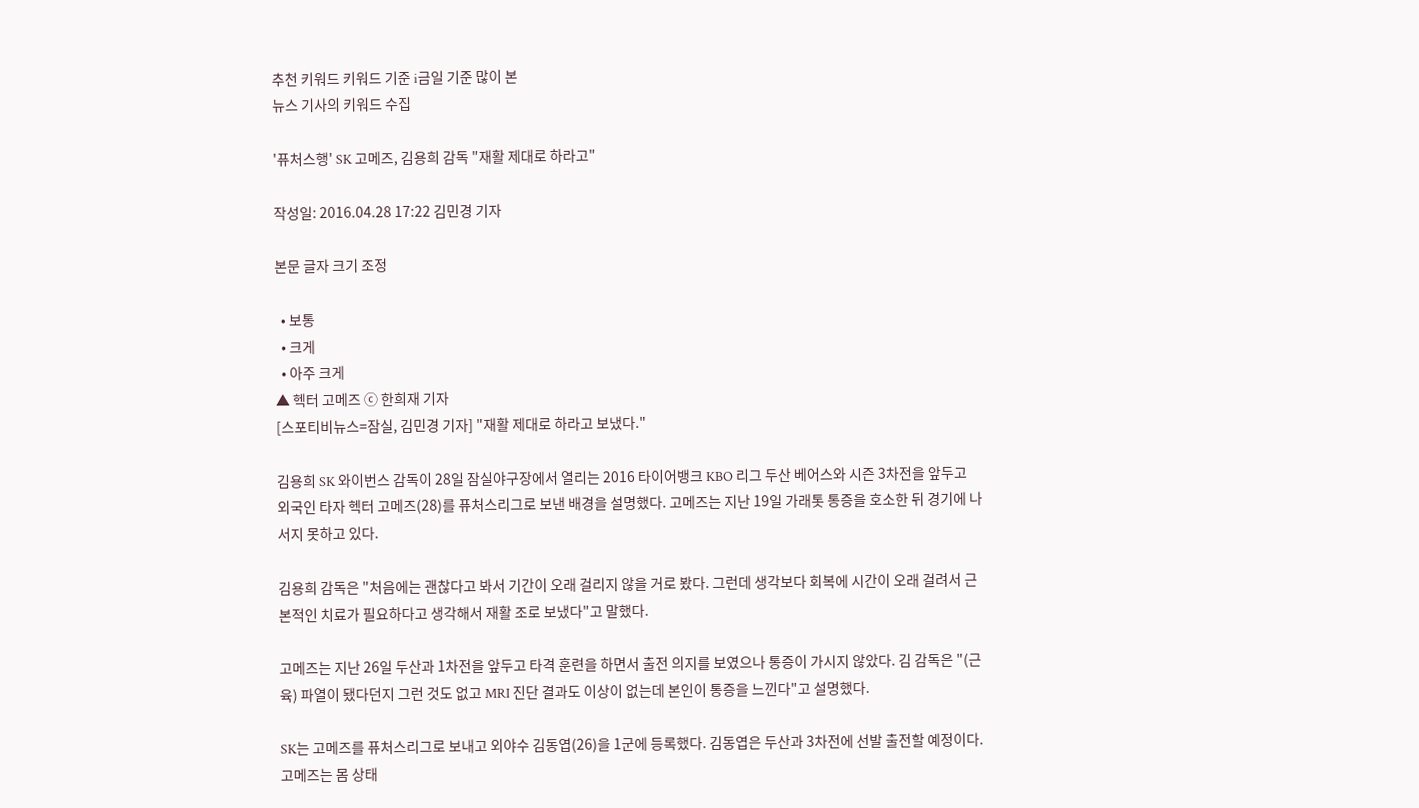추천 키워드 키워드 기준 i금일 기준 많이 본
뉴스 기사의 키워드 수집

'퓨처스행' SK 고메즈, 김용희 감독 "재활 제대로 하라고"

작성일: 2016.04.28 17:22 김민경 기자

본문 글자 크기 조정

  • 보통
  • 크게
  • 아주 크게
▲ 헥터 고메즈 ⓒ 한희재 기자
[스포티비뉴스=잠실, 김민경 기자] "재활 제대로 하라고 보냈다."

김용희 SK 와이번스 감독이 28일 잠실야구장에서 열리는 2016 타이어뱅크 KBO 리그 두산 베어스와 시즌 3차전을 앞두고 외국인 타자 헥터 고메즈(28)를 퓨처스리그로 보낸 배경을 설명했다. 고메즈는 지난 19일 가래톳 통증을 호소한 뒤 경기에 나서지 못하고 있다.

김용희 감독은 "처음에는 괜찮다고 봐서 기간이 오래 걸리지 않을 거로 봤다. 그런데 생각보다 회복에 시간이 오래 걸려서 근본적인 치료가 필요하다고 생각해서 재활 조로 보냈다"고 말했다.

고메즈는 지난 26일 두산과 1차전을 앞두고 타격 훈련을 하면서 출전 의지를 보였으나 통증이 가시지 않았다. 김 감독은 "(근육) 파열이 됐다던지 그런 것도 없고 MRI 진단 결과도 이상이 없는데 본인이 통증을 느낀다"고 설명했다.

SK는 고메즈를 퓨처스리그로 보내고 외야수 김동엽(26)을 1군에 등록했다. 김동엽은 두산과 3차전에 선발 출전할 예정이다. 고메즈는 몸 상태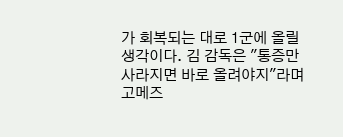가 회복되는 대로 1군에 올릴 생각이다. 김 감독은 "통증만 사라지면 바로 올려야지"라며 고메즈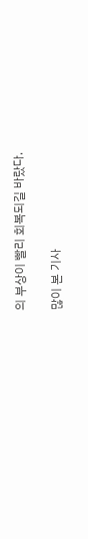의 부상이 빨리 회복되길 바랐다.

많이 본 기사